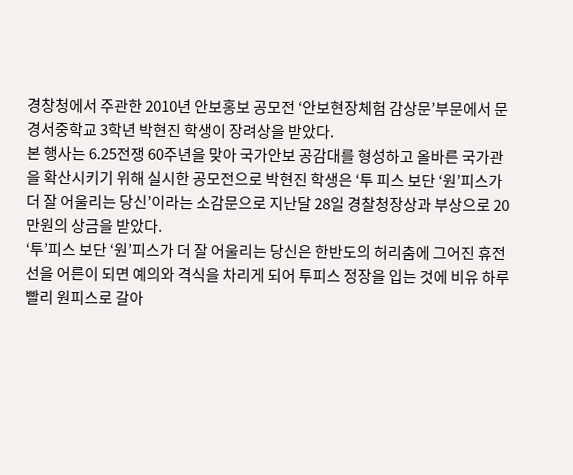경창청에서 주관한 2010년 안보홍보 공모전 ‘안보현장체험 감상문’부문에서 문경서중학교 3학년 박현진 학생이 장려상을 받았다.
본 행사는 6.25전쟁 60주년을 맞아 국가안보 공감대를 형성하고 올바른 국가관을 확산시키기 위해 실시한 공모전으로 박현진 학생은 ‘투 피스 보단 ‘원’피스가 더 잘 어울리는 당신’이라는 소감문으로 지난달 28일 경찰청장상과 부상으로 20만원의 상금을 받았다.
‘투’피스 보단 ‘원’피스가 더 잘 어울리는 당신은 한반도의 허리춤에 그어진 휴전선을 어른이 되면 예의와 격식을 차리게 되어 투피스 정장을 입는 것에 비유 하루빨리 원피스로 갈아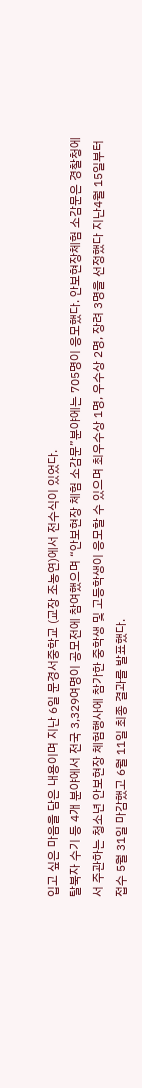입고 싶은 마음을 담은 내용이며 지난 6일 문경서중학교 (교장 조농연)에서 전수식이 있었다.
탈북자 수기 등 4개 분야에서 전국 3,329여명이 공모전에 참여했으며 “안보현장 체험 소감문”분야에는 705명이 응모했다. 안보현장체험 소감문은 경찰청에서 주관하는 청소년 안보현장 체험행사에 참가한 중학생 및 고등학생이 응모할 수 있으며 최우수상 1명, 우수상 2명, 장려 3명을 선정했다 지난4월 15일부터 접수 5월 31일 마감했고 6월 11일 최종 결과를 발표했다.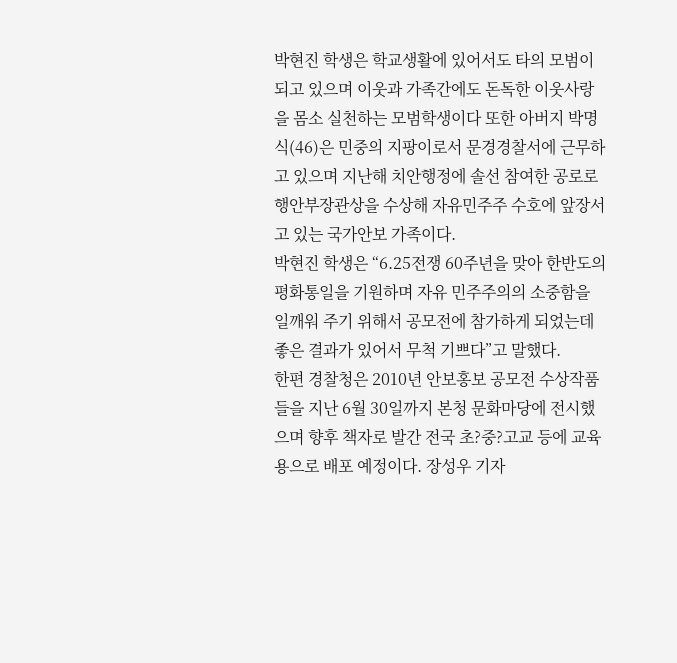박현진 학생은 학교생활에 있어서도 타의 모범이 되고 있으며 이웃과 가족간에도 돈독한 이웃사랑을 몸소 실천하는 모범학생이다 또한 아버지 박명식(46)은 민중의 지팡이로서 문경경찰서에 근무하고 있으며 지난해 치안행정에 솔선 참여한 공로로 행안부장관상을 수상해 자유민주주 수호에 앞장서고 있는 국가안보 가족이다.
박현진 학생은 “6.25전쟁 60주년을 맞아 한반도의 평화통일을 기원하며 자유 민주주의의 소중함을 일깨워 주기 위해서 공모전에 참가하게 되었는데 좋은 결과가 있어서 무척 기쁘다”고 말했다.
한편 경찰청은 2010년 안보홍보 공모전 수상작품들을 지난 6월 30일까지 본청 문화마당에 전시했으며 향후 책자로 발간 전국 초?중?고교 등에 교육용으로 배포 예정이다. 장성우 기자